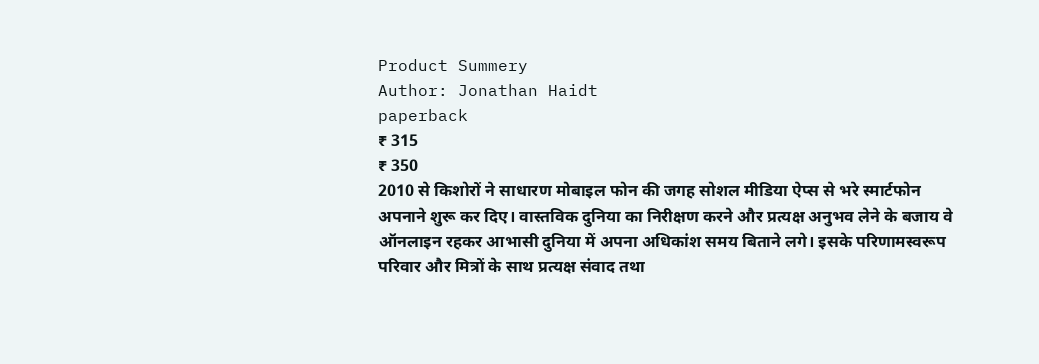Product Summery
Author: Jonathan Haidt
paperback
₹ 315
₹ 350
2010 से किशोरों ने साधारण मोबाइल फोन की जगह सोशल मीडिया ऐप्स से भरे स्मार्टफोन अपनाने शुरू कर दिए। वास्तविक दुनिया का निरीक्षण करने और प्रत्यक्ष अनुभव लेने के बजाय वे ऑनलाइन रहकर आभासी दुनिया में अपना अधिकांश समय बिताने लगे। इसके परिणामस्वरूप परिवार और मित्रों के साथ प्रत्यक्ष संवाद तथा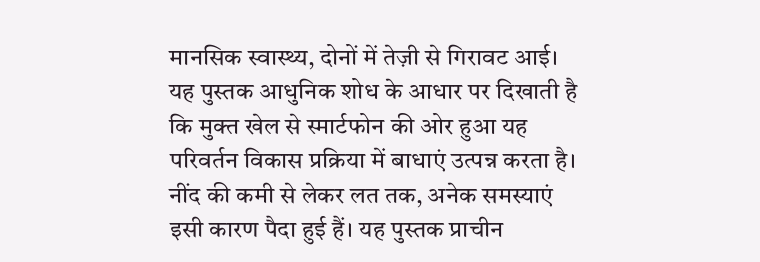मानसिक स्वास्थ्य, दोनों में तेज़ी से गिरावट आई। यह पुस्तक आधुनिक शोध के आधार पर दिखाती है कि मुक्त खेल से स्मार्टफोन की ओर हुआ यह परिवर्तन विकास प्रक्रिया में बाधाएं उत्पन्न करता है। नींद की कमी से लेकर लत तक, अनेक समस्याएं इसी कारण पैदा हुई हैं। यह पुस्तक प्राचीन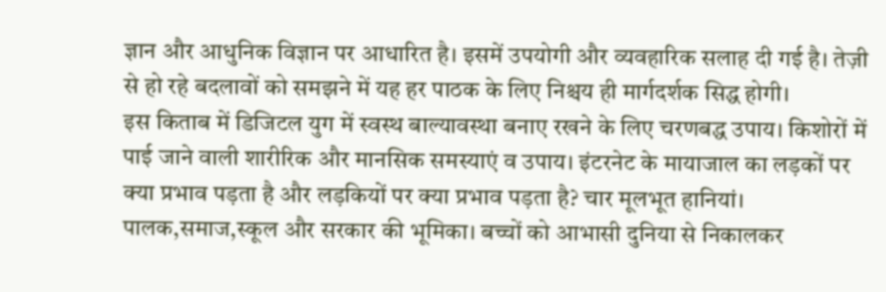ज्ञान और आधुनिक विज्ञान पर आधारित है। इसमें उपयोगी और व्यवहारिक सलाह दी गई है। तेज़ी से हो रहे बदलावों को समझने में यह हर पाठक के लिए निश्चय ही मार्गदर्शक सिद्ध होगी।
इस किताब में डिजिटल युग में स्वस्थ बाल्यावस्था बनाए रखने के लिए चरणबद्ध उपाय। किशोरों में पाई जाने वाली शारीरिक और मानसिक समस्याएं व उपाय। इंटरनेट के मायाजाल का लड़कों पर क्या प्रभाव पड़ता है और लड़कियों पर क्या प्रभाव पड़ता है? चार मूलभूत हानियां। पालक,समाज,स्कूल और सरकार की भूमिका। बच्चों को आभासी दुनिया से निकालकर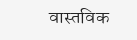वास्तविक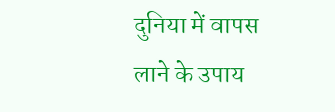दुनिया में वापस लाने के उपाय